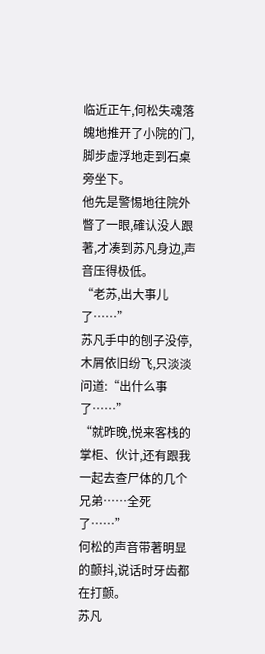临近正午,何松失魂落魄地推开了小院的门,脚步虚浮地走到石桌旁坐下。
他先是警惕地往院外瞥了一眼,確认没人跟著,才凑到苏凡身边,声音压得极低。
“老苏,出大事儿了……”
苏凡手中的刨子没停,木屑依旧纷飞,只淡淡问道:“出什么事了……”
“就昨晚,悦来客栈的掌柜、伙计,还有跟我一起去查尸体的几个兄弟……全死了……”
何松的声音带著明显的颤抖,说话时牙齿都在打颤。
苏凡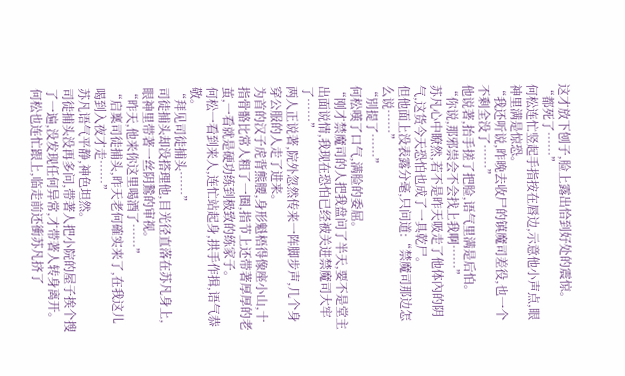这才放下刨子,脸上露出恰到好处的震惊。
“都死了……”
何松连忙竖起手指按在唇边,示意他小声点,眼神里满是惊恐。
“我还听说,昨晚去收尸的镇魔司差役,也一个不剩全没了……”
他说著,抬手搓了把脸,语气里满是后怕。
“你说,那邪祟会不会找上我啊……”
苏凡心中瞭然,若不是昨天吸走了他体內的阴气,这货今天恐怕也成了一具乾尸。
但他面上没表露分毫,只问道:“禁魔司那边怎么说……”
“別提了……”
何松嘆了口气,满脸的委屈。
“刚才禁魔司的人把我盘问了半天,要不是堂主出面说情,我现在恐怕已经被关进禁魔司大牢了……”
两人正说著,院外忽然传来一阵脚步声,几个身穿公服的人走了进来。
为首的汉子虎背熊腰,身形魁梧得像座小山,十指骨骼比常人粗了一圈,指节上还带著厚厚的老茧,一看就是硬功练到极致的练家子。
何松一看到来人,连忙站起身,拱手作揖,语气恭敬。
“拜见司徒捕头……”
司徒捕头却没搭理他,目光径直落在苏凡身上,眼神里带著一丝阴鷙的审视。
“昨天,他来你这里喝酒了……”
“启稟司徒捕头,昨天老何確实来了,在我这儿喝到入夜才走……”
苏凡语气平静,神色坦然。
司徒捕头没再多问,带著人把小院的屋子挨个搜了一遍,没发现任何异常,才带著人转身离开。
何松也连忙跟上,临走前还衝苏凡挤了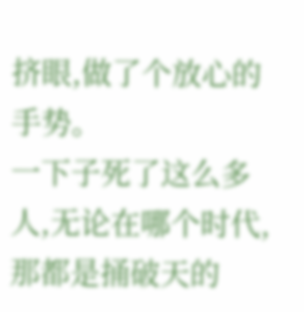挤眼,做了个放心的手势。
一下子死了这么多人,无论在哪个时代,那都是捅破天的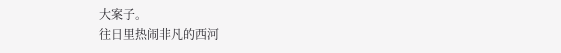大案子。
往日里热闹非凡的西河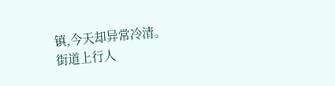镇,今天却异常冷清。
街道上行人